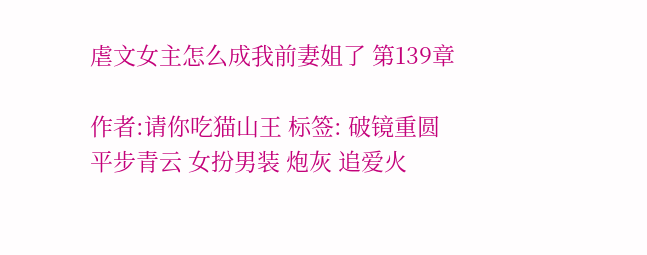虐文女主怎么成我前妻姐了 第139章

作者:请你吃猫山王 标签: 破镜重圆 平步青云 女扮男装 炮灰 追爱火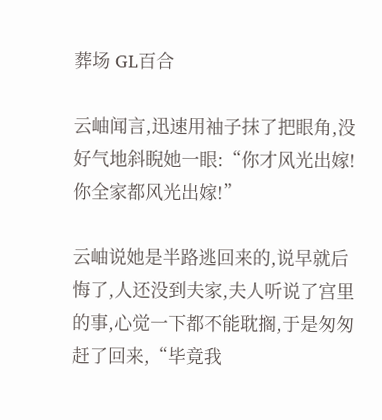葬场 GL百合

云岫闻言,迅速用袖子抹了把眼角,没好气地斜睨她一眼:“你才风光出嫁!你全家都风光出嫁!”

云岫说她是半路逃回来的,说早就后悔了,人还没到夫家,夫人听说了宫里的事,心觉一下都不能耽搁,于是匆匆赶了回来,“毕竟我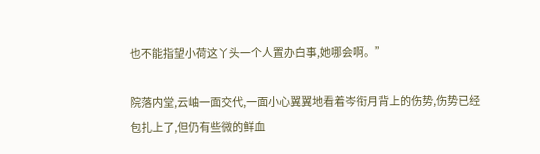也不能指望小荷这丫头一个人置办白事,她哪会啊。”

院落内堂,云岫一面交代,一面小心翼翼地看着岑衔月背上的伤势,伤势已经包扎上了,但仍有些微的鲜血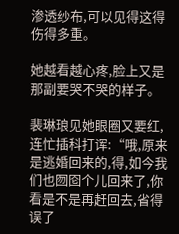渗透纱布,可以见得这得伤得多重。

她越看越心疼,脸上又是那副要哭不哭的样子。

裴琳琅见她眼圈又要红,连忙插科打诨:“哦,原来是逃婚回来的,得,如今我们也囫囵个儿回来了,你看是不是再赶回去,省得误了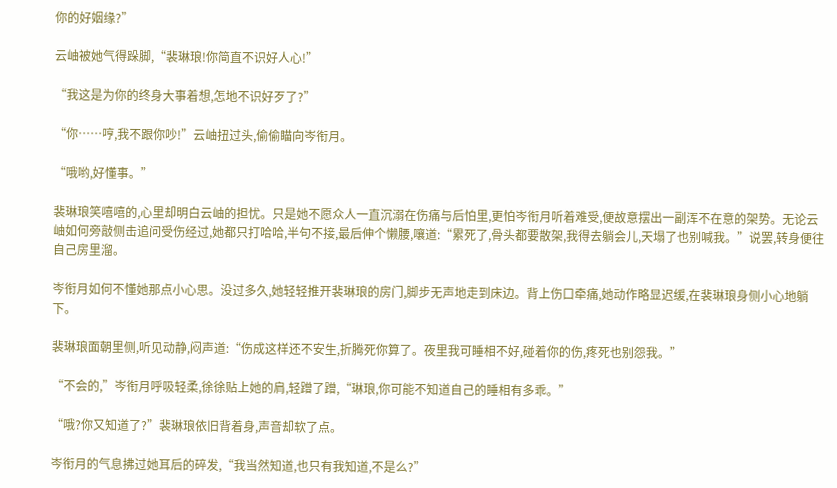你的好姻缘?”

云岫被她气得跺脚,“裴琳琅!你简直不识好人心!”

“我这是为你的终身大事着想,怎地不识好歹了?”

“你……哼,我不跟你吵!”云岫扭过头,偷偷瞄向岑衔月。

“哦哟,好懂事。”

裴琳琅笑嘻嘻的,心里却明白云岫的担忧。只是她不愿众人一直沉溺在伤痛与后怕里,更怕岑衔月听着难受,便故意摆出一副浑不在意的架势。无论云岫如何旁敲侧击追问受伤经过,她都只打哈哈,半句不接,最后伸个懒腰,嚷道:“累死了,骨头都要散架,我得去躺会儿,天塌了也别喊我。”说罢,转身便往自己房里溜。

岑衔月如何不懂她那点小心思。没过多久,她轻轻推开裴琳琅的房门,脚步无声地走到床边。背上伤口牵痛,她动作略显迟缓,在裴琳琅身侧小心地躺下。

裴琳琅面朝里侧,听见动静,闷声道:“伤成这样还不安生,折腾死你算了。夜里我可睡相不好,碰着你的伤,疼死也别怨我。”

“不会的,”岑衔月呼吸轻柔,徐徐贴上她的肩,轻蹭了蹭,“琳琅,你可能不知道自己的睡相有多乖。”

“哦?你又知道了?”裴琳琅依旧背着身,声音却软了点。

岑衔月的气息拂过她耳后的碎发,“我当然知道,也只有我知道,不是么?”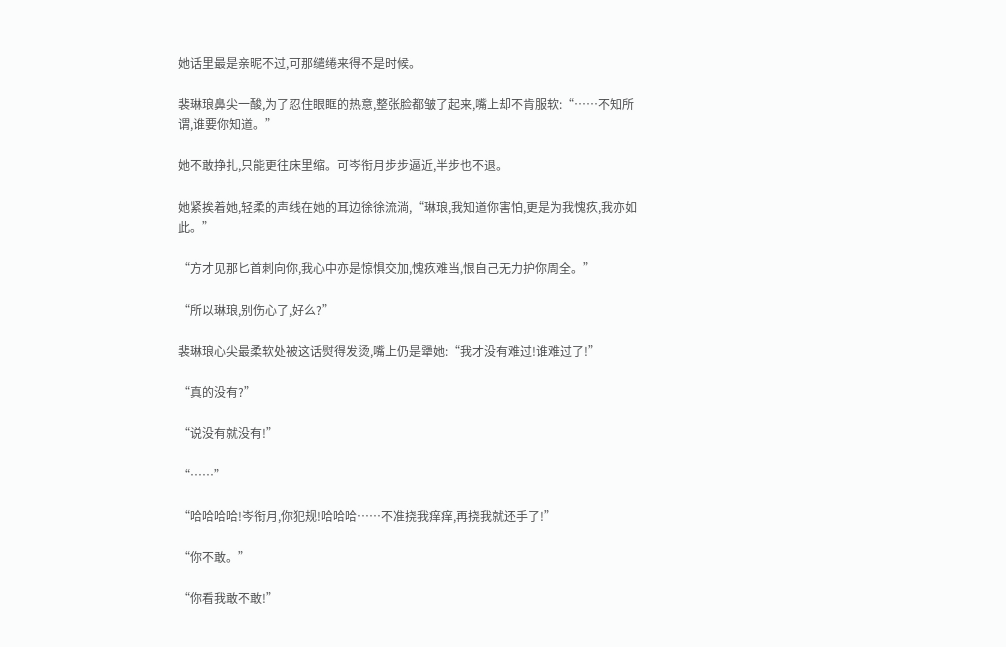她话里最是亲昵不过,可那缱绻来得不是时候。

裴琳琅鼻尖一酸,为了忍住眼眶的热意,整张脸都皱了起来,嘴上却不肯服软:“……不知所谓,谁要你知道。”

她不敢挣扎,只能更往床里缩。可岑衔月步步逼近,半步也不退。

她紧挨着她,轻柔的声线在她的耳边徐徐流淌,“琳琅,我知道你害怕,更是为我愧疚,我亦如此。”

“方才见那匕首刺向你,我心中亦是惊惧交加,愧疚难当,恨自己无力护你周全。”

“所以琳琅,别伤心了,好么?”

裴琳琅心尖最柔软处被这话熨得发烫,嘴上仍是犟她:“我才没有难过!谁难过了!”

“真的没有?”

“说没有就没有!”

“……”

“哈哈哈哈!岑衔月,你犯规!哈哈哈……不准挠我痒痒,再挠我就还手了!”

“你不敢。”

“你看我敢不敢!”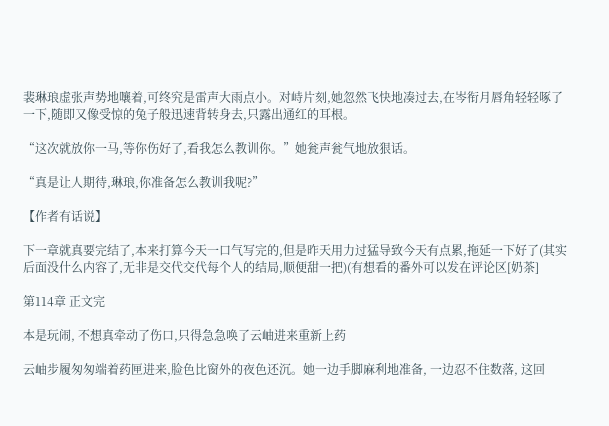裴琳琅虚张声势地嚷着,可终究是雷声大雨点小。对峙片刻,她忽然飞快地凑过去,在岑衔月唇角轻轻啄了一下,随即又像受惊的兔子般迅速背转身去,只露出通红的耳根。

“这次就放你一马,等你伤好了,看我怎么教训你。”她瓮声瓮气地放狠话。

“真是让人期待,琳琅,你准备怎么教训我呢?”

【作者有话说】

下一章就真要完结了,本来打算今天一口气写完的,但是昨天用力过猛导致今天有点累,拖延一下好了(其实后面没什么内容了,无非是交代交代每个人的结局,顺便甜一把)(有想看的番外可以发在评论区[奶茶]

第114章 正文完

本是玩闹, 不想真牵动了伤口,只得急急唤了云岫进来重新上药

云岫步履匆匆端着药匣进来,脸色比窗外的夜色还沉。她一边手脚麻利地准备, 一边忍不住数落, 这回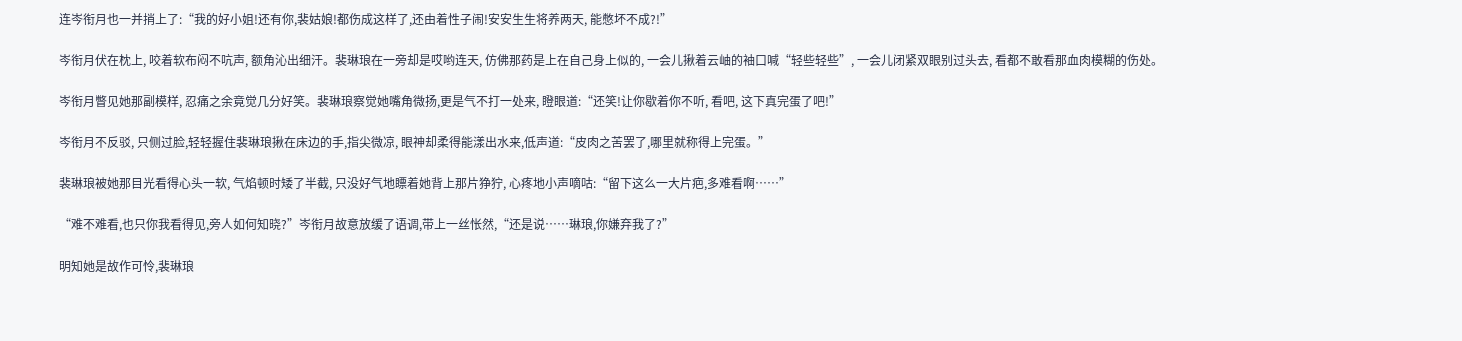连岑衔月也一并捎上了:“我的好小姐!还有你,裴姑娘!都伤成这样了,还由着性子闹!安安生生将养两天, 能憋坏不成?!”

岑衔月伏在枕上, 咬着软布闷不吭声, 额角沁出细汗。裴琳琅在一旁却是哎哟连天, 仿佛那药是上在自己身上似的, 一会儿揪着云岫的袖口喊“轻些轻些”, 一会儿闭紧双眼别过头去, 看都不敢看那血肉模糊的伤处。

岑衔月瞥见她那副模样, 忍痛之余竟觉几分好笑。裴琳琅察觉她嘴角微扬,更是气不打一处来, 瞪眼道:“还笑!让你歇着你不听, 看吧, 这下真完蛋了吧!”

岑衔月不反驳, 只侧过脸,轻轻握住裴琳琅揪在床边的手,指尖微凉, 眼神却柔得能漾出水来,低声道:“皮肉之苦罢了,哪里就称得上完蛋。”

裴琳琅被她那目光看得心头一软, 气焰顿时矮了半截, 只没好气地瞟着她背上那片狰狞, 心疼地小声嘀咕:“留下这么一大片疤,多难看啊……”

“难不难看,也只你我看得见,旁人如何知晓?”岑衔月故意放缓了语调,带上一丝怅然,“还是说……琳琅,你嫌弃我了?”

明知她是故作可怜,裴琳琅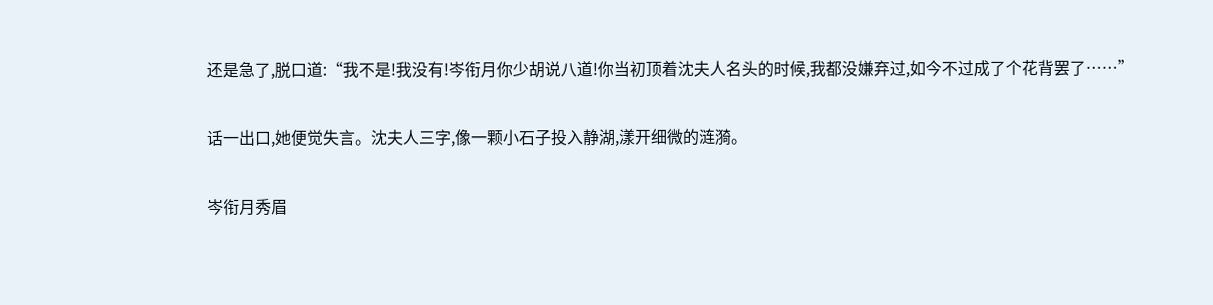还是急了,脱口道:“我不是!我没有!岑衔月你少胡说八道!你当初顶着沈夫人名头的时候,我都没嫌弃过,如今不过成了个花背罢了……”

话一出口,她便觉失言。沈夫人三字,像一颗小石子投入静湖,漾开细微的涟漪。

岑衔月秀眉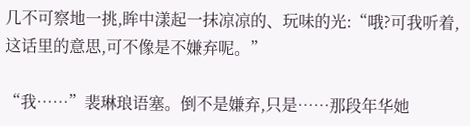几不可察地一挑,眸中漾起一抹凉凉的、玩味的光:“哦?可我听着,这话里的意思,可不像是不嫌弃呢。”

“我……”裴琳琅语塞。倒不是嫌弃,只是……那段年华她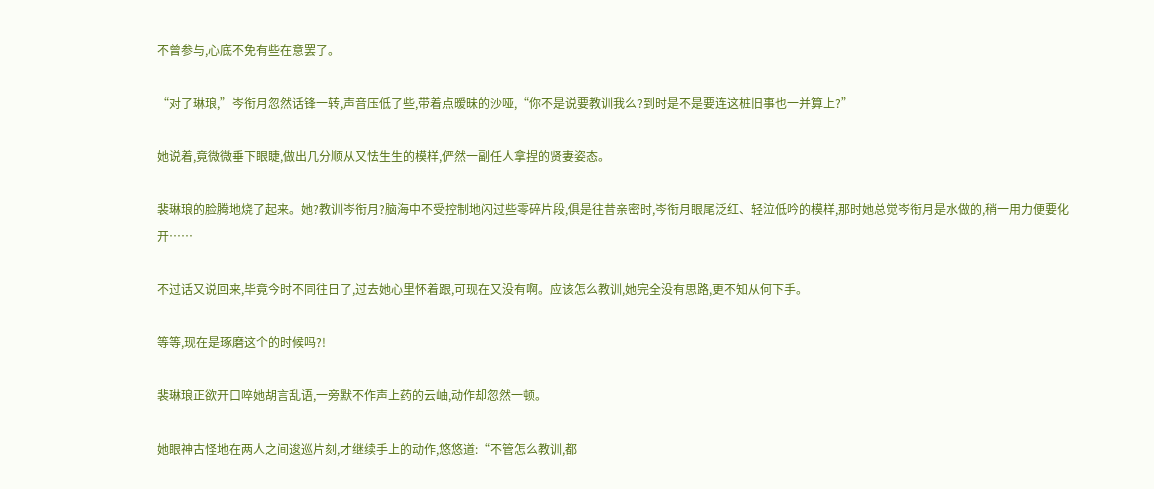不曾参与,心底不免有些在意罢了。

“对了琳琅,”岑衔月忽然话锋一转,声音压低了些,带着点暧昧的沙哑,“你不是说要教训我么?到时是不是要连这桩旧事也一并算上?”

她说着,竟微微垂下眼睫,做出几分顺从又怯生生的模样,俨然一副任人拿捏的贤妻姿态。

裴琳琅的脸腾地烧了起来。她?教训岑衔月?脑海中不受控制地闪过些零碎片段,俱是往昔亲密时,岑衔月眼尾泛红、轻泣低吟的模样,那时她总觉岑衔月是水做的,稍一用力便要化开……

不过话又说回来,毕竟今时不同往日了,过去她心里怀着跟,可现在又没有啊。应该怎么教训,她完全没有思路,更不知从何下手。

等等,现在是琢磨这个的时候吗?!

裴琳琅正欲开口啐她胡言乱语,一旁默不作声上药的云岫,动作却忽然一顿。

她眼神古怪地在两人之间逡巡片刻,才继续手上的动作,悠悠道:“不管怎么教训,都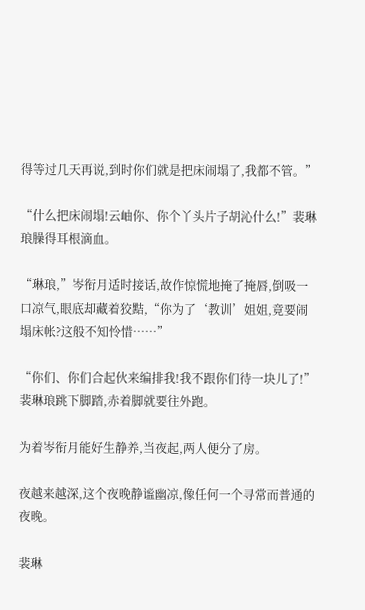得等过几天再说,到时你们就是把床闹塌了,我都不管。”

“什么把床闹塌!云岫你、你个丫头片子胡沁什么!”裴琳琅臊得耳根滴血。

“琳琅,”岑衔月适时接话,故作惊慌地掩了掩唇,倒吸一口凉气,眼底却藏着狡黠,“你为了‘教训’姐姐,竟要闹塌床帐?这般不知怜惜……”

“你们、你们合起伙来编排我!我不跟你们待一块儿了!”裴琳琅跳下脚踏,赤着脚就要往外跑。

为着岑衔月能好生静养,当夜起,两人便分了房。

夜越来越深,这个夜晚静谧幽凉,像任何一个寻常而普通的夜晚。

裴琳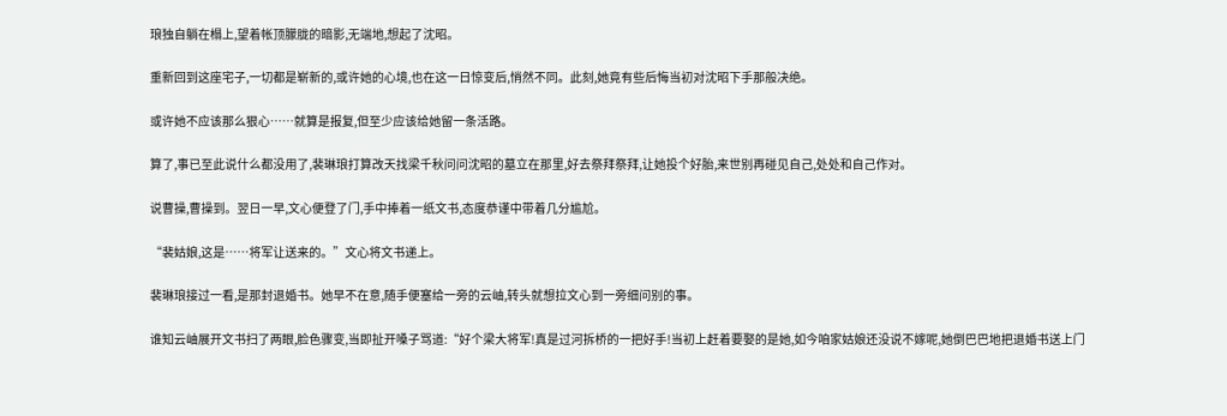琅独自躺在榻上,望着帐顶朦胧的暗影,无端地,想起了沈昭。

重新回到这座宅子,一切都是崭新的,或许她的心境,也在这一日惊变后,悄然不同。此刻,她竟有些后悔当初对沈昭下手那般决绝。

或许她不应该那么狠心……就算是报复,但至少应该给她留一条活路。

算了,事已至此说什么都没用了,裴琳琅打算改天找梁千秋问问沈昭的墓立在那里,好去祭拜祭拜,让她投个好胎,来世别再碰见自己,处处和自己作对。

说曹操,曹操到。翌日一早,文心便登了门,手中捧着一纸文书,态度恭谨中带着几分尴尬。

“裴姑娘,这是……将军让送来的。”文心将文书递上。

裴琳琅接过一看,是那封退婚书。她早不在意,随手便塞给一旁的云岫,转头就想拉文心到一旁细问别的事。

谁知云岫展开文书扫了两眼,脸色骤变,当即扯开嗓子骂道:“好个梁大将军!真是过河拆桥的一把好手!当初上赶着要娶的是她,如今咱家姑娘还没说不嫁呢,她倒巴巴地把退婚书送上门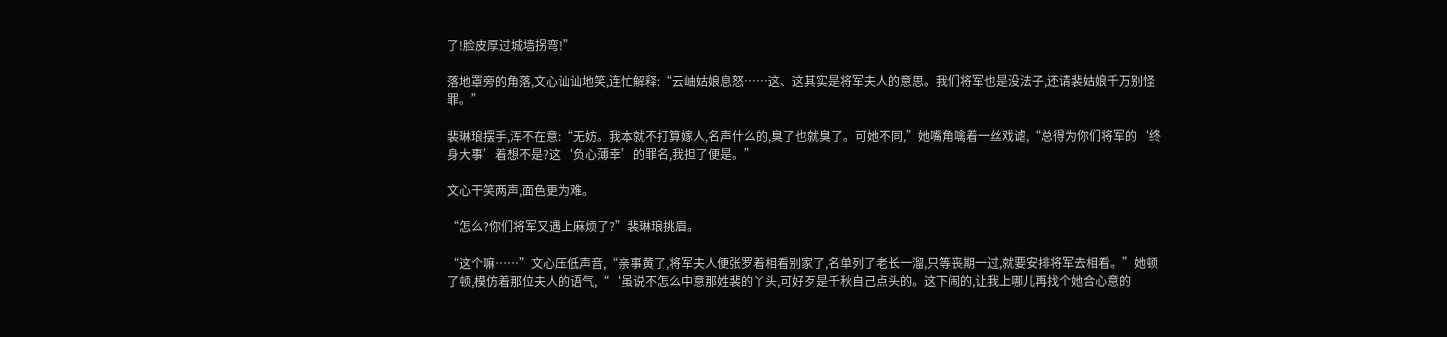了!脸皮厚过城墙拐弯!”

落地罩旁的角落,文心讪讪地笑,连忙解释:“云岫姑娘息怒……这、这其实是将军夫人的意思。我们将军也是没法子,还请裴姑娘千万别怪罪。”

裴琳琅摆手,浑不在意:“无妨。我本就不打算嫁人,名声什么的,臭了也就臭了。可她不同,”她嘴角噙着一丝戏谑,“总得为你们将军的‘终身大事’着想不是?这‘负心薄幸’的罪名,我担了便是。”

文心干笑两声,面色更为难。

“怎么?你们将军又遇上麻烦了?”裴琳琅挑眉。

“这个嘛……”文心压低声音,“亲事黄了,将军夫人便张罗着相看别家了,名单列了老长一溜,只等丧期一过,就要安排将军去相看。”她顿了顿,模仿着那位夫人的语气,“‘虽说不怎么中意那姓裴的丫头,可好歹是千秋自己点头的。这下闹的,让我上哪儿再找个她合心意的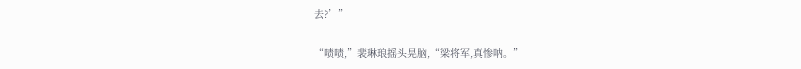去?’”

“啧啧,”裴琳琅摇头晃脑,“梁将军,真惨呐。”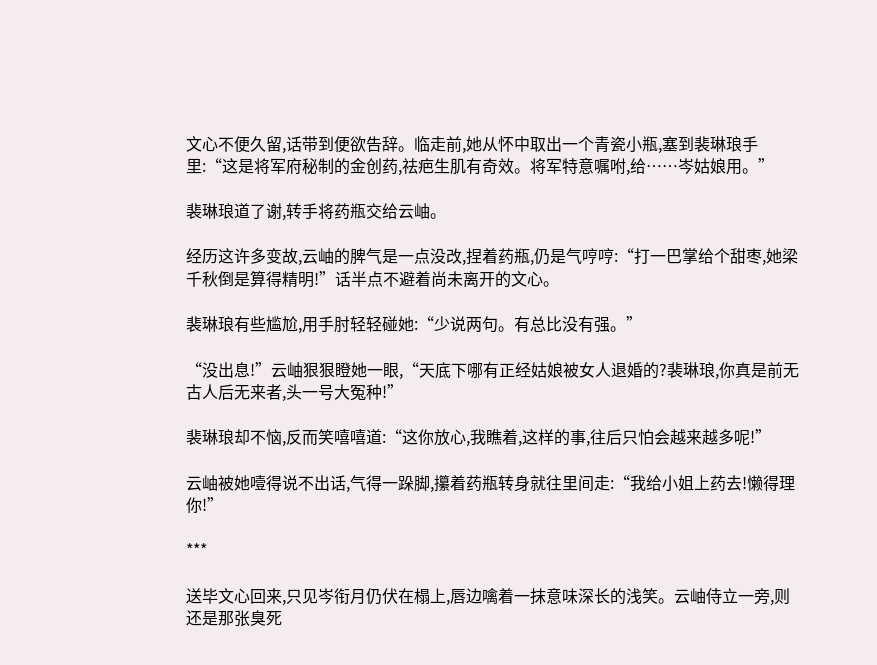文心不便久留,话带到便欲告辞。临走前,她从怀中取出一个青瓷小瓶,塞到裴琳琅手里:“这是将军府秘制的金创药,祛疤生肌有奇效。将军特意嘱咐,给……岑姑娘用。”

裴琳琅道了谢,转手将药瓶交给云岫。

经历这许多变故,云岫的脾气是一点没改,捏着药瓶,仍是气哼哼:“打一巴掌给个甜枣,她梁千秋倒是算得精明!”话半点不避着尚未离开的文心。

裴琳琅有些尴尬,用手肘轻轻碰她:“少说两句。有总比没有强。”

“没出息!”云岫狠狠瞪她一眼,“天底下哪有正经姑娘被女人退婚的?裴琳琅,你真是前无古人后无来者,头一号大冤种!”

裴琳琅却不恼,反而笑嘻嘻道:“这你放心,我瞧着,这样的事,往后只怕会越来越多呢!”

云岫被她噎得说不出话,气得一跺脚,攥着药瓶转身就往里间走:“我给小姐上药去!懒得理你!”

***

送毕文心回来,只见岑衔月仍伏在榻上,唇边噙着一抹意味深长的浅笑。云岫侍立一旁,则还是那张臭死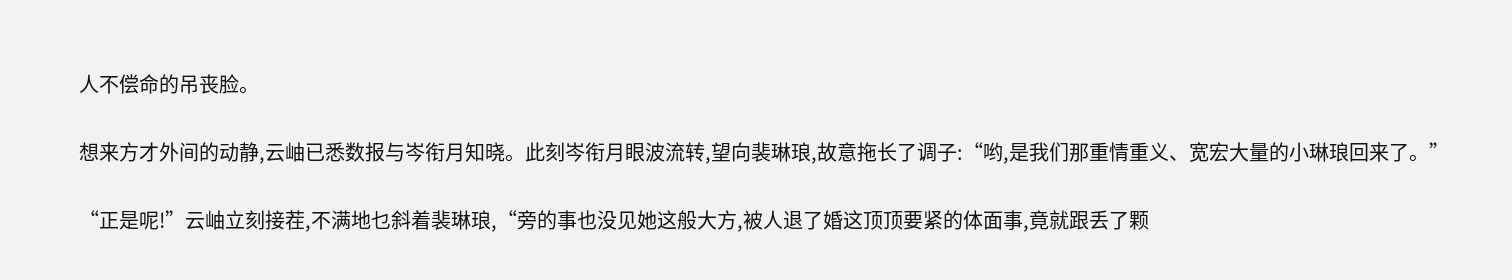人不偿命的吊丧脸。

想来方才外间的动静,云岫已悉数报与岑衔月知晓。此刻岑衔月眼波流转,望向裴琳琅,故意拖长了调子:“哟,是我们那重情重义、宽宏大量的小琳琅回来了。”

“正是呢!”云岫立刻接茬,不满地乜斜着裴琳琅,“旁的事也没见她这般大方,被人退了婚这顶顶要紧的体面事,竟就跟丢了颗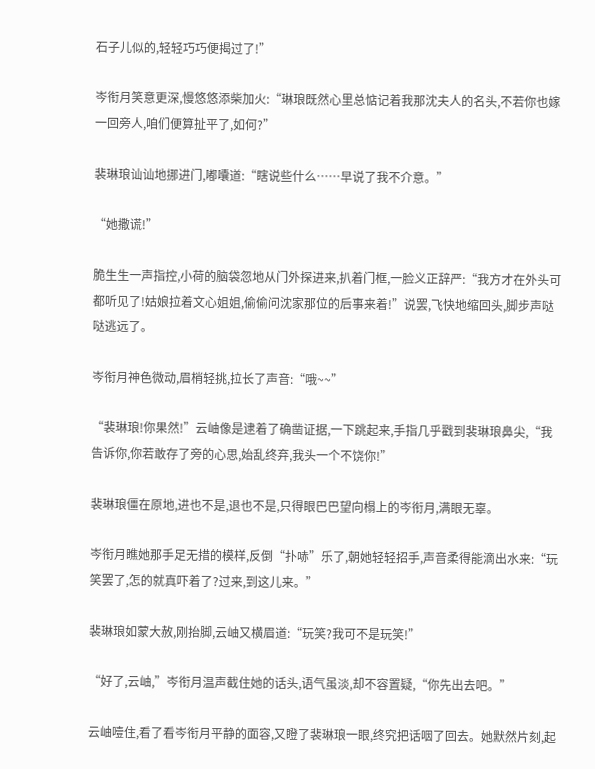石子儿似的,轻轻巧巧便揭过了!”

岑衔月笑意更深,慢悠悠添柴加火:“琳琅既然心里总惦记着我那沈夫人的名头,不若你也嫁一回旁人,咱们便算扯平了,如何?”

裴琳琅讪讪地挪进门,嘟囔道:“瞎说些什么……早说了我不介意。”

“她撒谎!”

脆生生一声指控,小荷的脑袋忽地从门外探进来,扒着门框,一脸义正辞严:“我方才在外头可都听见了!姑娘拉着文心姐姐,偷偷问沈家那位的后事来着!”说罢,飞快地缩回头,脚步声哒哒逃远了。

岑衔月神色微动,眉梢轻挑,拉长了声音:“哦~~”

“裴琳琅!你果然!”云岫像是逮着了确凿证据,一下跳起来,手指几乎戳到裴琳琅鼻尖,“我告诉你,你若敢存了旁的心思,始乱终弃,我头一个不饶你!”

裴琳琅僵在原地,进也不是,退也不是,只得眼巴巴望向榻上的岑衔月,满眼无辜。

岑衔月瞧她那手足无措的模样,反倒“扑哧”乐了,朝她轻轻招手,声音柔得能滴出水来:“玩笑罢了,怎的就真吓着了?过来,到这儿来。”

裴琳琅如蒙大赦,刚抬脚,云岫又横眉道:“玩笑?我可不是玩笑!”

“好了,云岫,”岑衔月温声截住她的话头,语气虽淡,却不容置疑,“你先出去吧。”

云岫噎住,看了看岑衔月平静的面容,又瞪了裴琳琅一眼,终究把话咽了回去。她默然片刻,起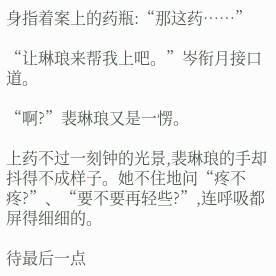身指着案上的药瓶:“那这药……”

“让琳琅来帮我上吧。”岑衔月接口道。

“啊?”裴琳琅又是一愣。

上药不过一刻钟的光景,裴琳琅的手却抖得不成样子。她不住地问“疼不疼?”、“要不要再轻些?”,连呼吸都屏得细细的。

待最后一点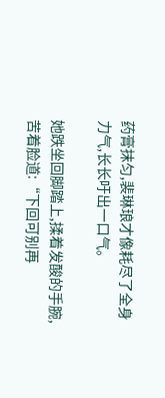药膏抹匀,裴琳琅才像耗尽了全身力气,长长吁出一口气。

她跌坐回脚踏上,揉着发酸的手腕,苦着脸道:“下回可别再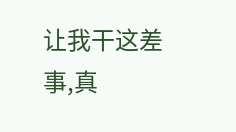让我干这差事,真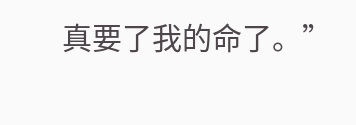真要了我的命了。”